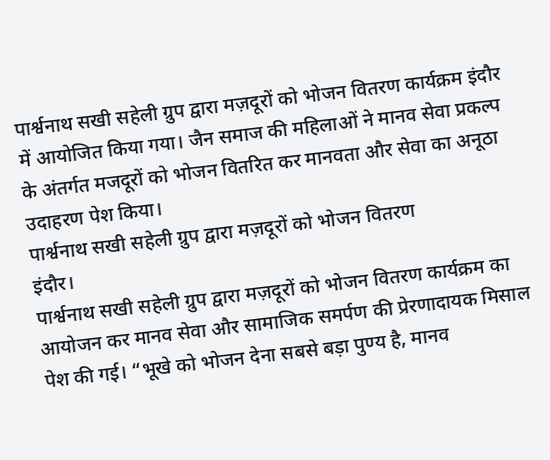पार्श्वनाथ सखी सहेली ग्रुप द्वारा मज़दूरों को भोजन वितरण कार्यक्रम इंदौर में आयोजित किया गया। जैन समाज की महिलाओं ने मानव सेवा प्रकल्प के अंतर्गत मजदूरों को भोजन वितरित कर मानवता और सेवा का अनूठा उदाहरण पेश किया।
पार्श्वनाथ सखी सहेली ग्रुप द्वारा मज़दूरों को भोजन वितरण
इंदौर।
पार्श्वनाथ सखी सहेली ग्रुप द्वारा मज़दूरों को भोजन वितरण कार्यक्रम का आयोजन कर मानव सेवा और सामाजिक समर्पण की प्रेरणादायक मिसाल पेश की गई। “भूखे को भोजन देना सबसे बड़ा पुण्य है, मानव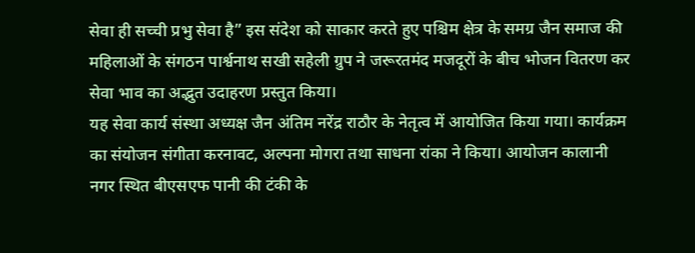सेवा ही सच्ची प्रभु सेवा है” इस संदेश को साकार करते हुए पश्चिम क्षेत्र के समग्र जैन समाज की महिलाओं के संगठन पार्श्वनाथ सखी सहेली ग्रुप ने जरूरतमंद मजदूरों के बीच भोजन वितरण कर सेवा भाव का अद्भुत उदाहरण प्रस्तुत किया।
यह सेवा कार्य संस्था अध्यक्ष जैन अंतिम नरेंद्र राठौर के नेतृत्व में आयोजित किया गया। कार्यक्रम का संयोजन संगीता करनावट, अल्पना मोगरा तथा साधना रांका ने किया। आयोजन कालानी नगर स्थित बीएसएफ पानी की टंकी के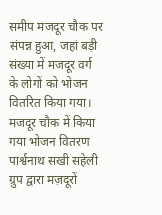समीप मजदूर चौक पर संपन्न हुआ, जहां बड़ी संख्या में मजदूर वर्ग के लोगों को भोजन वितरित किया गया।
मजदूर चौक में किया गया भोजन वितरण
पार्श्वनाथ सखी सहेली ग्रुप द्वारा मज़दूरों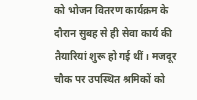को भोजन वितरण कार्यक्रम के दौरान सुबह से ही सेवा कार्य की तैयारियां शुरू हो गई थीं। मजदूर चौक पर उपस्थित श्रमिकों को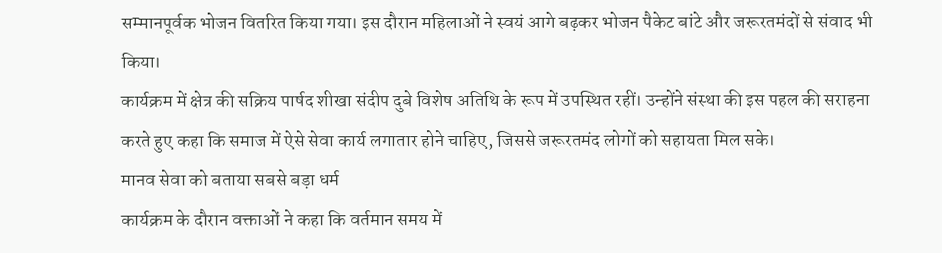सम्मानपूर्वक भोजन वितरित किया गया। इस दौरान महिलाओं ने स्वयं आगे बढ़कर भोजन पैकेट बांटे और जरूरतमंदों से संवाद भी किया।
कार्यक्रम में क्षेत्र की सक्रिय पार्षद शीखा संदीप दुबे विशेष अतिथि के रूप में उपस्थित रहीं। उन्होंने संस्था की इस पहल की सराहना करते हुए कहा कि समाज में ऐसे सेवा कार्य लगातार होने चाहिए, जिससे जरूरतमंद लोगों को सहायता मिल सके।
मानव सेवा को बताया सबसे बड़ा धर्म
कार्यक्रम के दौरान वक्ताओं ने कहा कि वर्तमान समय में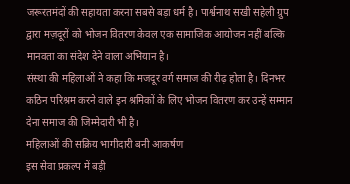जरूरतमंदों की सहायता करना सबसे बड़ा धर्म है। पार्श्वनाथ सखी सहेली ग्रुप द्वारा मज़दूरों को भोजन वितरण केवल एक सामाजिक आयोजन नहीं बल्कि मानवता का संदेश देने वाला अभियान है।
संस्था की महिलाओं ने कहा कि मजदूर वर्ग समाज की रीढ़ होता है। दिनभर कठिन परिश्रम करने वाले इन श्रमिकों के लिए भोजन वितरण कर उन्हें सम्मान देना समाज की जिम्मेदारी भी है।
महिलाओं की सक्रिय भागीदारी बनी आकर्षण
इस सेवा प्रकल्प में बड़ी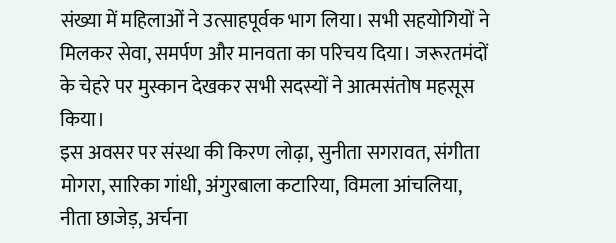संख्या में महिलाओं ने उत्साहपूर्वक भाग लिया। सभी सहयोगियों ने मिलकर सेवा, समर्पण और मानवता का परिचय दिया। जरूरतमंदों के चेहरे पर मुस्कान देखकर सभी सदस्यों ने आत्मसंतोष महसूस किया।
इस अवसर पर संस्था की किरण लोढ़ा, सुनीता सगरावत, संगीता मोगरा, सारिका गांधी, अंगुरबाला कटारिया, विमला आंचलिया, नीता छाजेड़, अर्चना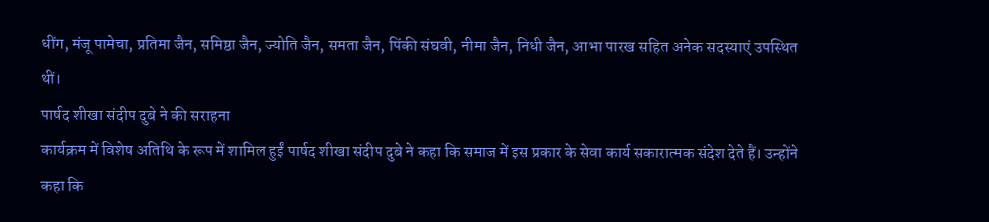धींग, मंजू पामेचा, प्रतिमा जैन, समिष्ठा जैन, ज्योति जैन, समता जैन, पिंकी संघवी, नीमा जैन, निधी जैन, आभा पारख सहित अनेक सदस्याएं उपस्थित थीं।
पार्षद शीखा संदीप दुबे ने की सराहना
कार्यक्रम में विशेष अतिथि के रूप में शामिल हुईं पार्षद शीखा संदीप दुबे ने कहा कि समाज में इस प्रकार के सेवा कार्य सकारात्मक संदेश देते हैं। उन्होंने कहा कि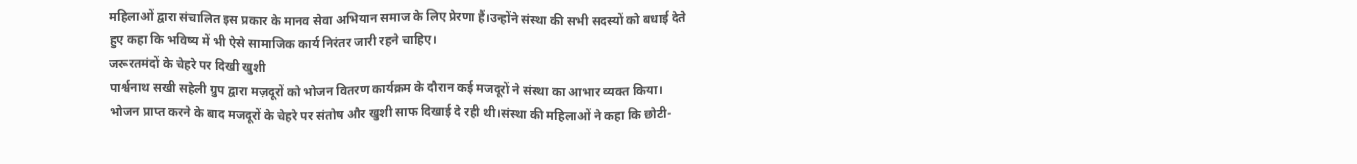महिलाओं द्वारा संचालित इस प्रकार के मानव सेवा अभियान समाज के लिए प्रेरणा हैं।उन्होंने संस्था की सभी सदस्यों को बधाई देते हुए कहा कि भविष्य में भी ऐसे सामाजिक कार्य निरंतर जारी रहने चाहिए।
जरूरतमंदों के चेहरे पर दिखी खुशी
पार्श्वनाथ सखी सहेली ग्रुप द्वारा मज़दूरों को भोजन वितरण कार्यक्रम के दौरान कई मजदूरों ने संस्था का आभार व्यक्त किया। भोजन प्राप्त करने के बाद मजदूरों के चेहरे पर संतोष और खुशी साफ दिखाई दे रही थी।संस्था की महिलाओं ने कहा कि छोटी-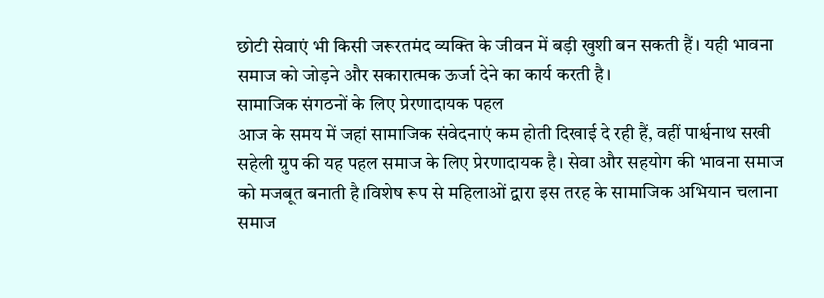छोटी सेवाएं भी किसी जरूरतमंद व्यक्ति के जीवन में बड़ी खुशी बन सकती हैं। यही भावना समाज को जोड़ने और सकारात्मक ऊर्जा देने का कार्य करती है।
सामाजिक संगठनों के लिए प्रेरणादायक पहल
आज के समय में जहां सामाजिक संवेदनाएं कम होती दिखाई दे रही हैं, वहीं पार्श्वनाथ सखी सहेली ग्रुप की यह पहल समाज के लिए प्रेरणादायक है। सेवा और सहयोग की भावना समाज को मजबूत बनाती है।विशेष रूप से महिलाओं द्वारा इस तरह के सामाजिक अभियान चलाना समाज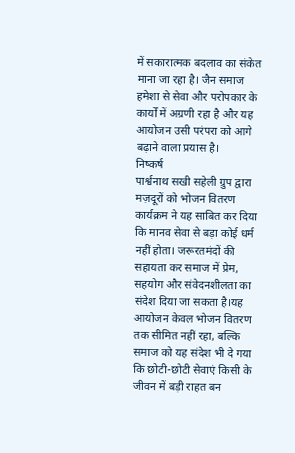में सकारात्मक बदलाव का संकेत माना जा रहा है। जैन समाज हमेशा से सेवा और परोपकार के कार्यों में अग्रणी रहा है और यह आयोजन उसी परंपरा को आगे बढ़ाने वाला प्रयास है।
निष्कर्ष
पार्श्वनाथ सखी सहेली ग्रुप द्वारा मज़दूरों को भोजन वितरण कार्यक्रम ने यह साबित कर दिया कि मानव सेवा से बड़ा कोई धर्म नहीं होता। जरूरतमंदों की सहायता कर समाज में प्रेम, सहयोग और संवेदनशीलता का संदेश दिया जा सकता है।यह आयोजन केवल भोजन वितरण तक सीमित नहीं रहा, बल्कि समाज को यह संदेश भी दे गया कि छोटी-छोटी सेवाएं किसी के जीवन में बड़ी राहत बन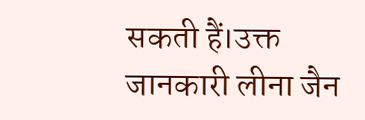सकती हैं।उक्त जानकारी लीना जैन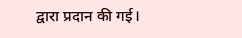द्वारा प्रदान की गई।